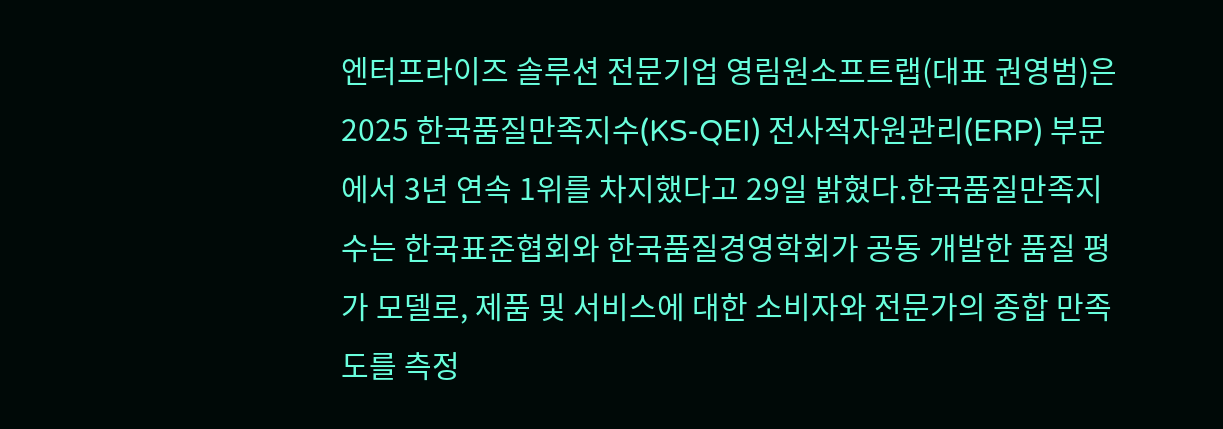엔터프라이즈 솔루션 전문기업 영림원소프트랩(대표 권영범)은 2025 한국품질만족지수(KS-QEI) 전사적자원관리(ERP) 부문에서 3년 연속 1위를 차지했다고 29일 밝혔다.한국품질만족지수는 한국표준협회와 한국품질경영학회가 공동 개발한 품질 평가 모델로, 제품 및 서비스에 대한 소비자와 전문가의 종합 만족도를 측정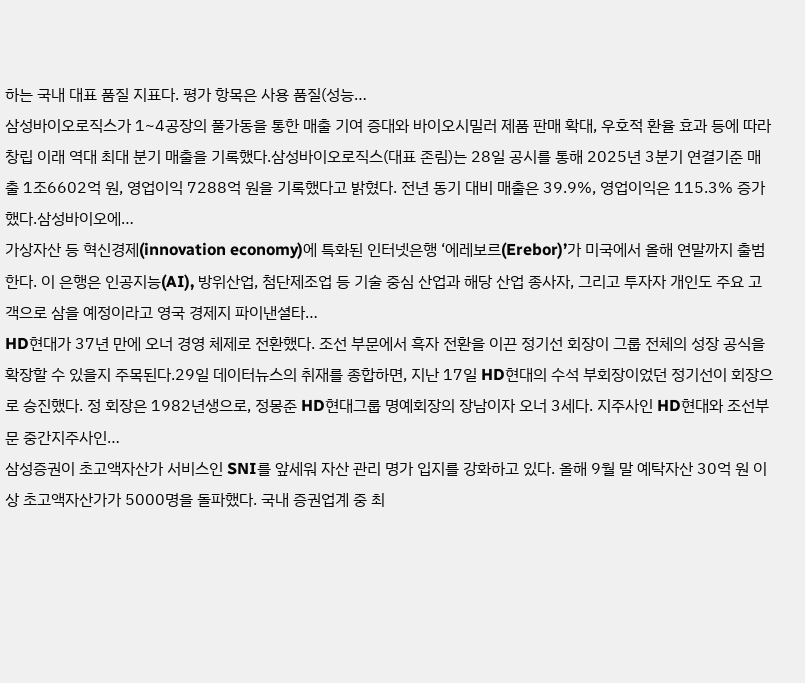하는 국내 대표 품질 지표다. 평가 항목은 사용 품질(성능…
삼성바이오로직스가 1~4공장의 풀가동을 통한 매출 기여 증대와 바이오시밀러 제품 판매 확대, 우호적 환율 효과 등에 따라 창립 이래 역대 최대 분기 매출을 기록했다.삼성바이오로직스(대표 존림)는 28일 공시를 통해 2025년 3분기 연결기준 매출 1조6602억 원, 영업이익 7288억 원을 기록했다고 밝혔다. 전년 동기 대비 매출은 39.9%, 영업이익은 115.3% 증가했다.삼성바이오에…
가상자산 등 혁신경제(innovation economy)에 특화된 인터넷은행 ‘에레보르(Erebor)’가 미국에서 올해 연말까지 출범한다. 이 은행은 인공지능(AI), 방위산업, 첨단제조업 등 기술 중심 산업과 해당 산업 종사자, 그리고 투자자 개인도 주요 고객으로 삼을 예정이라고 영국 경제지 파이낸셜타…
HD현대가 37년 만에 오너 경영 체제로 전환했다. 조선 부문에서 흑자 전환을 이끈 정기선 회장이 그룹 전체의 성장 공식을 확장할 수 있을지 주목된다.29일 데이터뉴스의 취재를 종합하면, 지난 17일 HD현대의 수석 부회장이었던 정기선이 회장으로 승진했다. 정 회장은 1982년생으로, 정몽준 HD현대그룹 명예회장의 장남이자 오너 3세다. 지주사인 HD현대와 조선부문 중간지주사인…
삼성증권이 초고액자산가 서비스인 SNI를 앞세워 자산 관리 명가 입지를 강화하고 있다. 올해 9월 말 예탁자산 30억 원 이상 초고액자산가가 5000명을 돌파했다. 국내 증권업계 중 최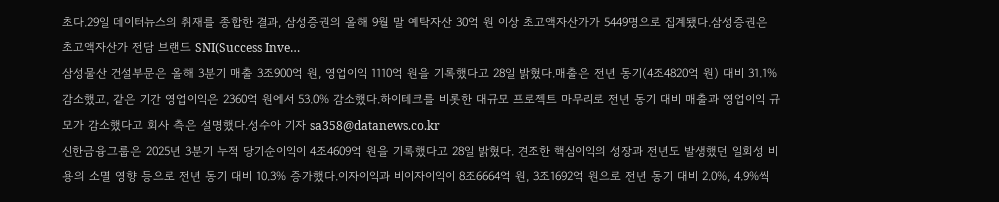초다.29일 데이터뉴스의 취재를 종합한 결과, 삼성증권의 올해 9월 말 예탁자산 30억 원 이상 초고액자산가가 5449명으로 집계됐다.삼성증권은 초고액자산가 전담 브랜드 SNI(Success Inve…
삼성물산 건설부문은 올해 3분기 매출 3조900억 원, 영업이익 1110억 원을 기록했다고 28일 밝혔다.매출은 전년 동기(4조4820억 원) 대비 31.1% 감소했고, 같은 기간 영업이익은 2360억 원에서 53.0% 감소했다.하이테크를 비롯한 대규모 프로젝트 마무리로 전년 동기 대비 매출과 영업이익 규모가 감소했다고 회사 측은 설명했다.성수아 기자 sa358@datanews.co.kr
신한금융그룹은 2025년 3분기 누적 당기순이익이 4조4609억 원을 기록했다고 28일 밝혔다. 견조한 핵심이익의 성장과 전년도 발생했던 일회성 비용의 소멸 영향 등으로 전년 동기 대비 10.3% 증가했다.이자이익과 비이자이익이 8조6664억 원, 3조1692억 원으로 전년 동기 대비 2.0%, 4.9%씩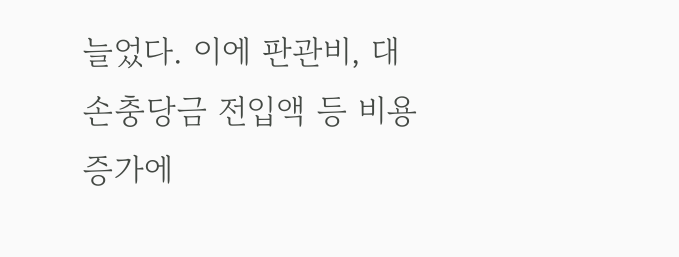늘었다. 이에 판관비, 대손충당금 전입액 등 비용 증가에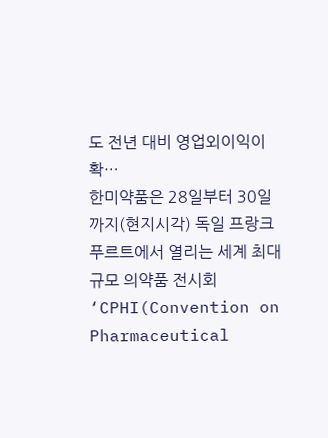도 전년 대비 영업외이익이 확…
한미약품은 28일부터 30일까지(현지시각) 독일 프랑크푸르트에서 열리는 세계 최대 규모 의약품 전시회 ‘CPHI(Convention on Pharmaceutical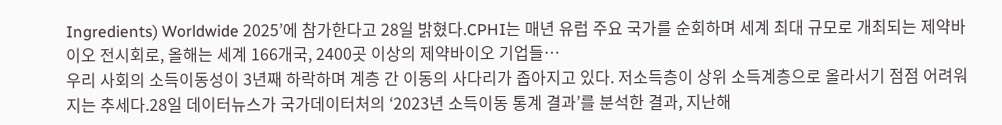Ingredients) Worldwide 2025’에 참가한다고 28일 밝혔다.CPHI는 매년 유럽 주요 국가를 순회하며 세계 최대 규모로 개최되는 제약바이오 전시회로, 올해는 세계 166개국, 2400곳 이상의 제약바이오 기업들…
우리 사회의 소득이동성이 3년째 하락하며 계층 간 이동의 사다리가 좁아지고 있다. 저소득층이 상위 소득계층으로 올라서기 점점 어려워지는 추세다.28일 데이터뉴스가 국가데이터처의 ‘2023년 소득이동 통계 결과’를 분석한 결과, 지난해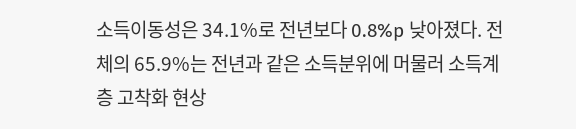소득이동성은 34.1%로 전년보다 0.8%p 낮아졌다. 전체의 65.9%는 전년과 같은 소득분위에 머물러 소득계층 고착화 현상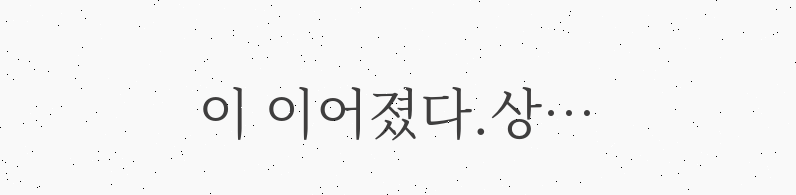이 이어졌다.상…